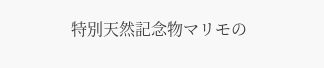特別天然記念物マリモの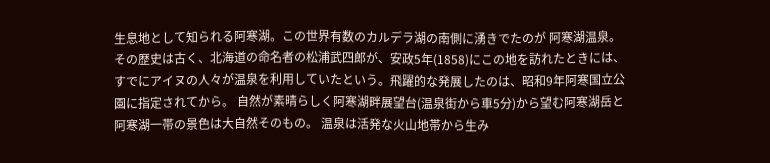生息地として知られる阿寒湖。この世界有数のカルデラ湖の南側に湧きでたのが 阿寒湖温泉。その歴史は古く、北海道の命名者の松浦武四郎が、安政5年(1858)にこの地を訪れたときには、 すでにアイヌの人々が温泉を利用していたという。飛躍的な発展したのは、昭和9年阿寒国立公園に指定されてから。 自然が素晴らしく阿寒湖畔展望台(温泉街から車5分)から望む阿寒湖岳と阿寒湖一帯の景色は大自然そのもの。 温泉は活発な火山地帯から生み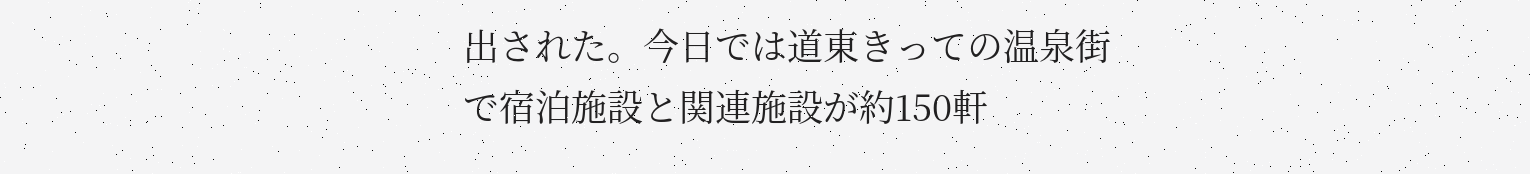出された。今日では道東きっての温泉街で宿泊施設と関連施設が約150軒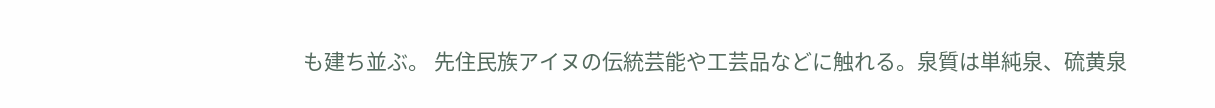も建ち並ぶ。 先住民族アイヌの伝統芸能や工芸品などに触れる。泉質は単純泉、硫黄泉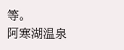等。
阿寒湖温泉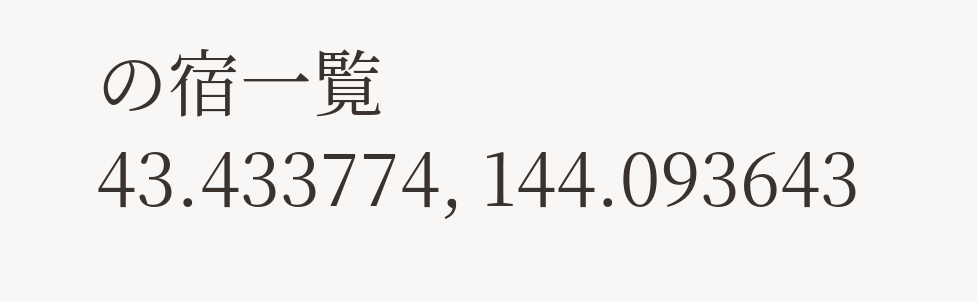の宿一覧
43.433774, 144.093643